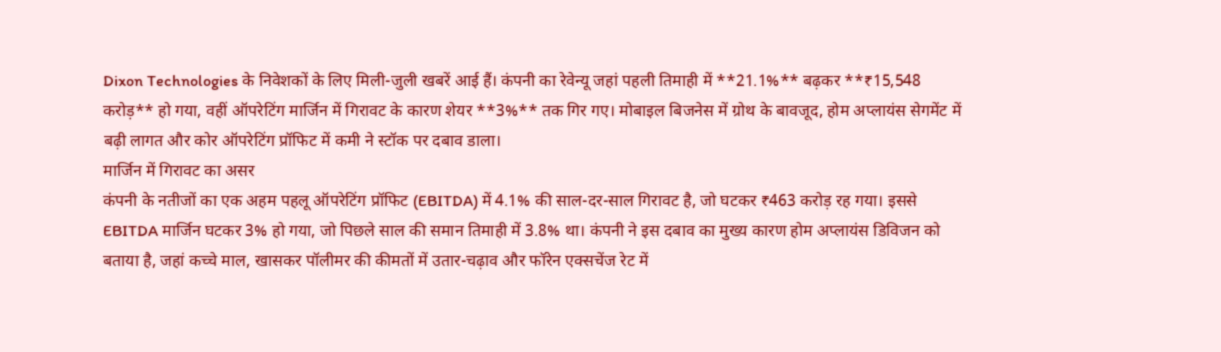Dixon Technologies के निवेशकों के लिए मिली-जुली खबरें आई हैं। कंपनी का रेवेन्यू जहां पहली तिमाही में **21.1%** बढ़कर **₹15,548 करोड़** हो गया, वहीं ऑपरेटिंग मार्जिन में गिरावट के कारण शेयर **3%** तक गिर गए। मोबाइल बिजनेस में ग्रोथ के बावजूद, होम अप्लायंस सेगमेंट में बढ़ी लागत और कोर ऑपरेटिंग प्रॉफिट में कमी ने स्टॉक पर दबाव डाला।
मार्जिन में गिरावट का असर
कंपनी के नतीजों का एक अहम पहलू ऑपरेटिंग प्रॉफिट (EBITDA) में 4.1% की साल-दर-साल गिरावट है, जो घटकर ₹463 करोड़ रह गया। इससे EBITDA मार्जिन घटकर 3% हो गया, जो पिछले साल की समान तिमाही में 3.8% था। कंपनी ने इस दबाव का मुख्य कारण होम अप्लायंस डिविजन को बताया है, जहां कच्चे माल, खासकर पॉलीमर की कीमतों में उतार-चढ़ाव और फॉरेन एक्सचेंज रेट में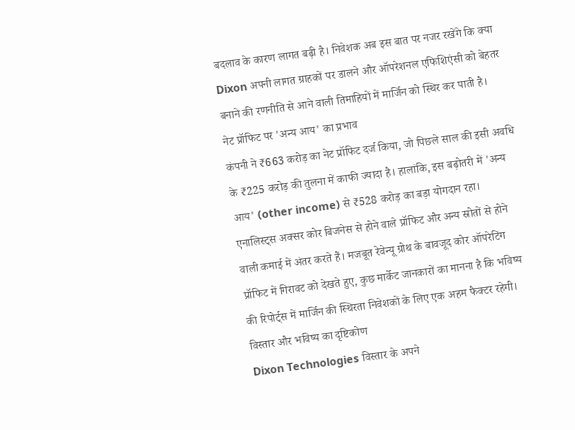बदलाव के कारण लागत बढ़ी है। निवेशक अब इस बात पर नजर रखेंगे कि क्या Dixon अपनी लागत ग्राहकों पर डालने और ऑपरेशनल एफिशिएंसी को बेहतर बनाने की रणनीति से आने वाली तिमाहियों में मार्जिन को स्थिर कर पाती है।
नेट प्रॉफिट पर 'अन्य आय' का प्रभाव
कंपनी ने ₹663 करोड़ का नेट प्रॉफिट दर्ज किया, जो पिछले साल की इसी अवधि के ₹225 करोड़ की तुलना में काफी ज्यादा है। हालांकि, इस बढ़ोतरी में 'अन्य आय' (other income) से ₹528 करोड़ का बड़ा योगदान रहा। एनालिस्ट्स अक्सर कोर बिजनेस से होने वाले प्रॉफिट और अन्य स्रोतों से होने वाली कमाई में अंतर करते हैं। मजबूत रेवेन्यू ग्रोथ के बावजूद कोर ऑपरेटिंग प्रॉफिट में गिरावट को देखते हुए, कुछ मार्केट जानकारों का मानना है कि भविष्य की रिपोर्ट्स में मार्जिन की स्थिरता निवेशकों के लिए एक अहम फैक्टर रहेगी।
विस्तार और भविष्य का दृष्टिकोण
Dixon Technologies विस्तार के अपने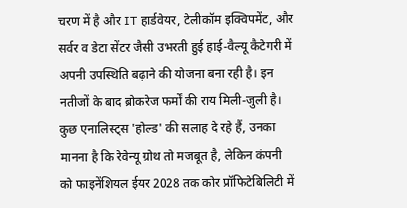चरण में है और IT हार्डवेयर, टेलीकॉम इक्विपमेंट, और सर्वर व डेटा सेंटर जैसी उभरती हुई हाई-वैल्यू कैटेगरी में अपनी उपस्थिति बढ़ाने की योजना बना रही है। इन नतीजों के बाद ब्रोकरेज फर्मों की राय मिली-जुली है। कुछ एनालिस्ट्स 'होल्ड' की सलाह दे रहे हैं, उनका मानना है कि रेवेन्यू ग्रोथ तो मजबूत है, लेकिन कंपनी को फाइनेंशियल ईयर 2028 तक कोर प्रॉफिटेबिलिटी में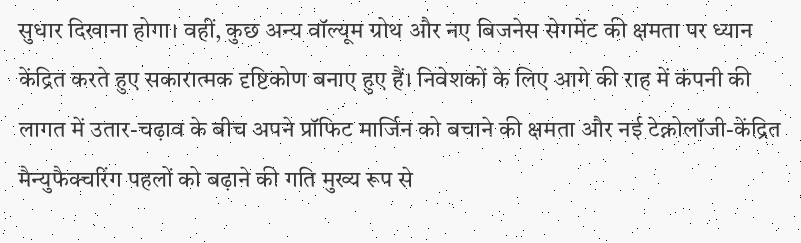सुधार दिखाना होगा। वहीं, कुछ अन्य वॉल्यूम ग्रोथ और नए बिजनेस सेगमेंट की क्षमता पर ध्यान केंद्रित करते हुए सकारात्मक दृष्टिकोण बनाए हुए हैं। निवेशकों के लिए आगे की राह में कंपनी की लागत में उतार-चढ़ाव के बीच अपने प्रॉफिट मार्जिन को बचाने की क्षमता और नई टेक्नोलॉजी-केंद्रित मैन्युफैक्चरिंग पहलों को बढ़ाने की गति मुख्य रूप से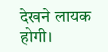देखने लायक होगी।